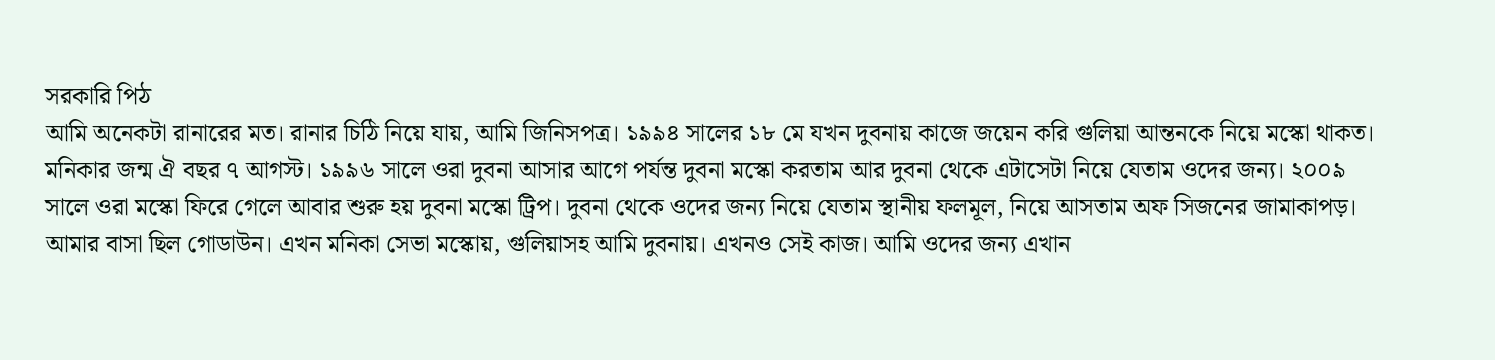সরকারি পিঠ
আমি অনেকটা রানারের মত। রানার চিঠি নিয়ে যায়, আমি জিনিসপত্র। ১৯৯৪ সালের ১৮ মে যখন দুবনায় কাজে জয়েন করি গুলিয়া আন্তনকে নিয়ে মস্কো থাকত। মনিকার জন্ম ঐ বছর ৭ আগস্ট। ১৯৯৬ সালে ওরা দুবনা আসার আগে পর্যন্ত দুবনা মস্কো করতাম আর দুবনা থেকে এটাসেটা নিয়ে যেতাম ওদের জন্য। ২০০৯ সালে ওরা মস্কো ফিরে গেলে আবার শুরু হয় দুবনা মস্কো ট্রিপ। দুবনা থেকে ওদের জন্য নিয়ে যেতাম স্থানীয় ফলমূল, নিয়ে আসতাম অফ সিজনের জামাকাপড়। আমার বাসা ছিল গোডাউন। এখন মনিকা সেভা মস্কোয়, গুলিয়াসহ আমি দুবনায়। এখনও সেই কাজ। আমি ওদের জন্য এখান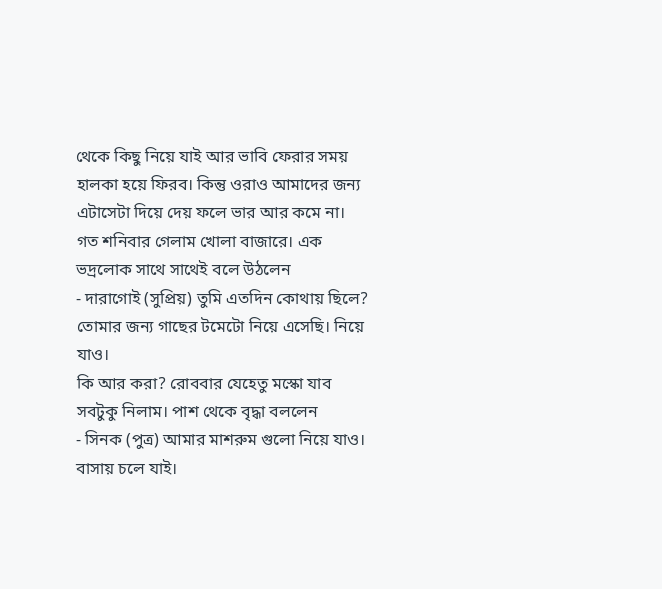থেকে কিছু নিয়ে যাই আর ভাবি ফেরার সময় হালকা হয়ে ফিরব। কিন্তু ওরাও আমাদের জন্য এটাসেটা দিয়ে দেয় ফলে ভার আর কমে না।
গত শনিবার গেলাম খোলা বাজারে। এক ভদ্রলোক সাথে সাথেই বলে উঠলেন
- দারাগোই (সুপ্রিয়) তুমি এতদিন কোথায় ছিলে? তোমার জন্য গাছের টমেটো নিয়ে এসেছি। নিয়ে যাও।
কি আর করা? রোববার যেহেতু মস্কো যাব সবটুকু নিলাম। পাশ থেকে বৃদ্ধা বললেন
- সিনক (পুত্র) আমার মাশরুম গুলো নিয়ে যাও। বাসায় চলে যাই।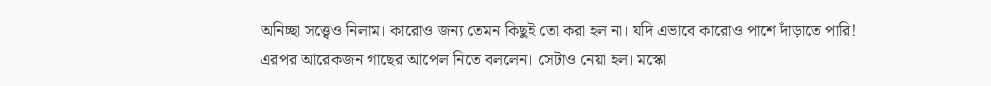অনিচ্ছা সত্ত্বেও নিলাম। কারোও জন্য তেমন কিছুই তো করা হল না। যদি এভাবে কারোও পাশে দাঁড়াতে পারি!
এরপর আরেকজন গাছের আপেল নিতে বললেন। সেটাও নেয়া হল। মস্কো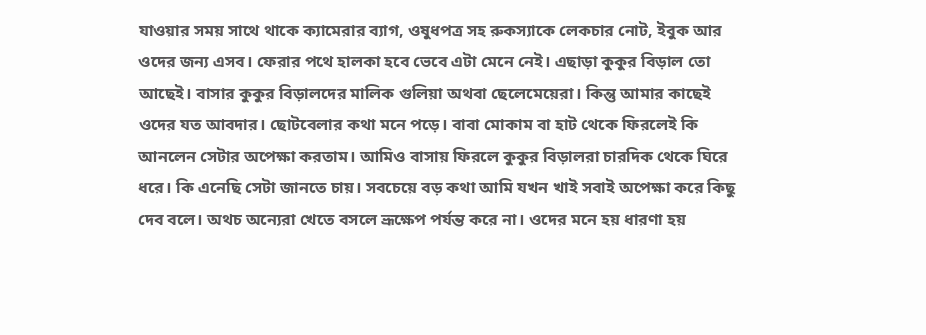যাওয়ার সময় সাথে থাকে ক্যামেরার ব্যাগ, ওষুধপত্র সহ রুকস্যাকে লেকচার নোট, ইবুক আর ওদের জন্য এসব। ফেরার পথে হালকা হবে ভেবে এটা মেনে নেই। এছাড়া কুকুর বিড়াল তো আছেই। বাসার কুকুর বিড়ালদের মালিক গুলিয়া অথবা ছেলেমেয়েরা। কিন্তু আমার কাছেই ওদের যত আবদার। ছোটবেলার কথা মনে পড়ে। বাবা মোকাম বা হাট থেকে ফিরলেই কি আনলেন সেটার অপেক্ষা করতাম। আমিও বাসায় ফিরলে কুকুর বিড়ালরা চারদিক থেকে ঘিরে ধরে। কি এনেছি সেটা জানতে চায়। সবচেয়ে বড় কথা আমি যখন খাই সবাই অপেক্ষা করে কিছু দেব বলে। অথচ অন্যেরা খেতে বসলে ভ্রূক্ষেপ পর্যন্ত করে না। ওদের মনে হয় ধারণা হয়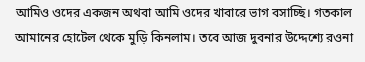আমিও ওদের একজন অথবা আমি ওদের খাবারে ভাগ বসাচ্ছি। গতকাল আমানের হোটেল থেকে মুড়ি কিনলাম। তবে আজ দুবনার উদ্দেশ্যে রওনা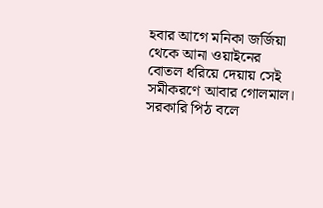হবার আগে মনিকা জর্জিয়া থেকে আনা ওয়াইনের বোতল ধরিয়ে দেয়ায় সেই সমীকরণে আবার গোলমাল। সরকারি পিঠ বলে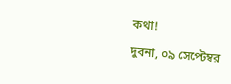কথা!
দুবনা, ০৯ সেপ্টেম্বর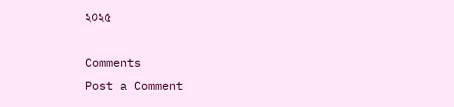২০২৫

Comments
Post a Comment